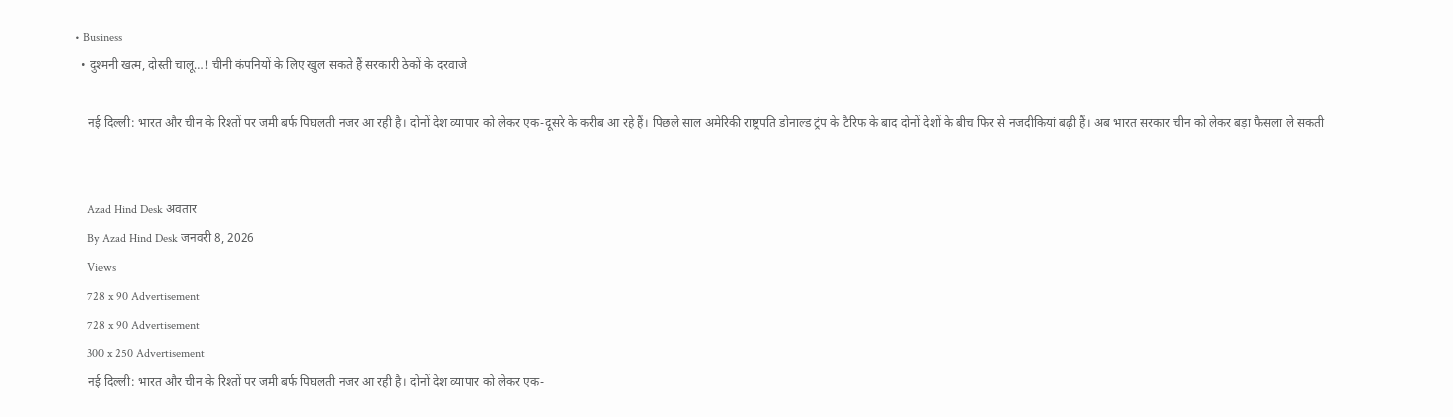• Business
  • दुश्मनी खत्म, दोस्ती चालू…! चीनी कंपनियों के लिए खुल सकते हैं सरकारी ठेकों के दरवाजे

    नई दिल्ली: भारत और चीन के रिश्तों पर जमी बर्फ पिघलती नजर आ रही है। दोनों देश व्यापार को लेकर एक-दूसरे के करीब आ रहे हैं। पिछले साल अमेरिकी राष्ट्रपति डोनाल्ड ट्रंप के टैरिफ के बाद दोनों देशों के बीच फिर से नजदीकियां बढ़ी हैं। अब भारत सरकार चीन को लेकर बड़ा फैसला ले सकती


    Azad Hind Desk अवतार
    By Azad Hind Desk जनवरी 8, 2026
    Views
    728 x 90 Advertisement
    728 x 90 Advertisement
    300 x 250 Advertisement
    नई दिल्ली: भारत और चीन के रिश्तों पर जमी बर्फ पिघलती नजर आ रही है। दोनों देश व्यापार को लेकर एक-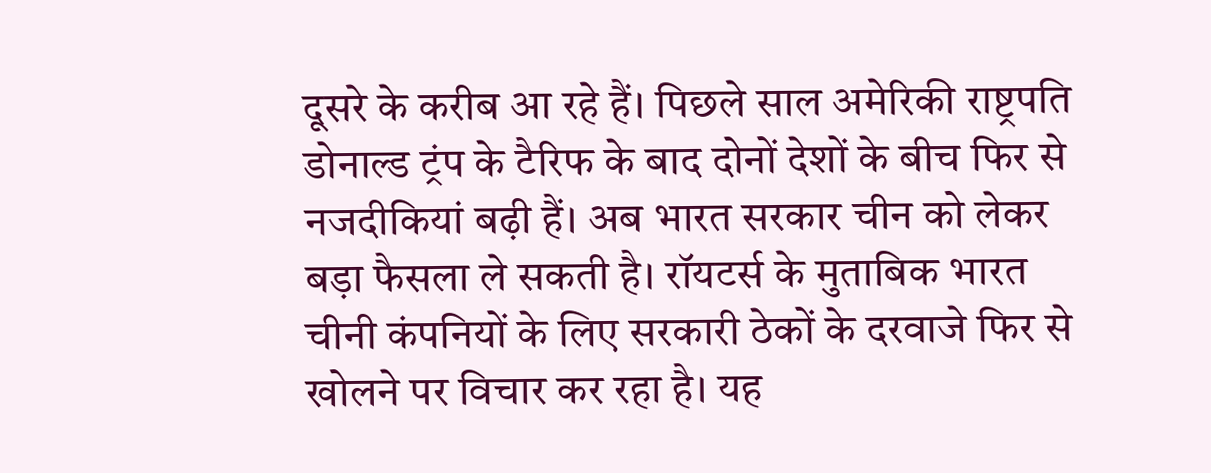दूसरे के करीब आ रहे हैं। पिछले साल अमेरिकी राष्ट्रपति डोनाल्ड ट्रंप के टैरिफ के बाद दोनों देशों के बीच फिर से नजदीकियां बढ़ी हैं। अब भारत सरकार चीन को लेकर बड़ा फैसला ले सकती है। रॉयटर्स के मुताबिक भारत चीनी कंपनियों के लिए सरकारी ठेकों के दरवाजे फिर से खोलने पर विचार कर रहा है। यह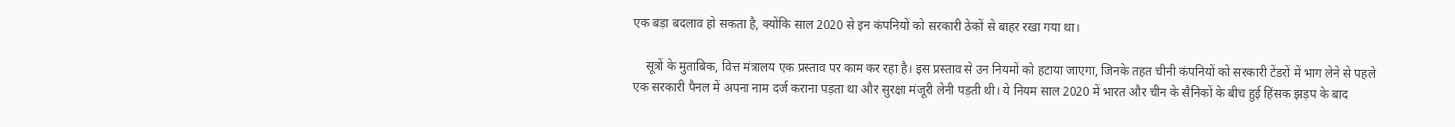एक बड़ा बदलाव हो सकता है, क्योंकि साल 2020 से इन कंपनियों को सरकारी ठेकों से बाहर रखा गया था।

    सूत्रों के मुताबिक, वित्त मंत्रालय एक प्रस्ताव पर काम कर रहा है। इस प्रस्ताव से उन नियमों को हटाया जाएगा, जिनके तहत चीनी कंपनियों को सरकारी टेंडरों में भाग लेने से पहले एक सरकारी पैनल में अपना नाम दर्ज कराना पड़ता था और सुरक्षा मंजूरी लेनी पड़ती थी। ये नियम साल 2020 में भारत और चीन के सैनिकों के बीच हुई हिंसक झड़प के बाद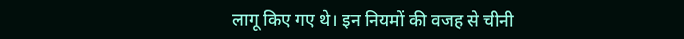लागू किए गए थे। इन नियमों की वजह से चीनी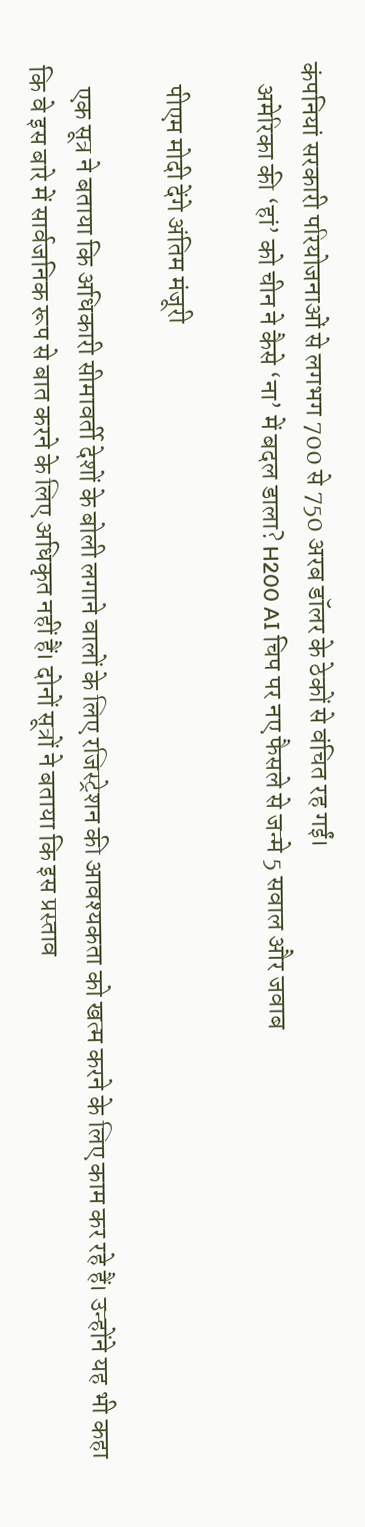कंपनियां सरकारी परियोजनाओं से लगभग 700 से 750 अरब डॉलर के ठेकों से वंचित रह गईं।
    अमेरिका की ‘हां’ को चीन ने कैसे ‘ना’ में बदल डाला? H200 AI चिप पर नए फैसले से जन्‍मे 5 सवाल और जवाब

    पीएम मोदी देंगे अंतिम मंजूरी

    एक सूत्र ने बताया कि अधिकारी सीमावर्ती देशों के बोली लगाने वालों के लिए रजिस्ट्रेशन की आवश्यकता को खत्म करने के लिए काम कर रहे हैं। उन्होंने यह भी कहा कि वे इस बारे में सार्वजनिक रूप से बात करने के लिए अधिकृत नहीं हैं। दोनों सूत्रों ने बताया कि इस प्रस्ताव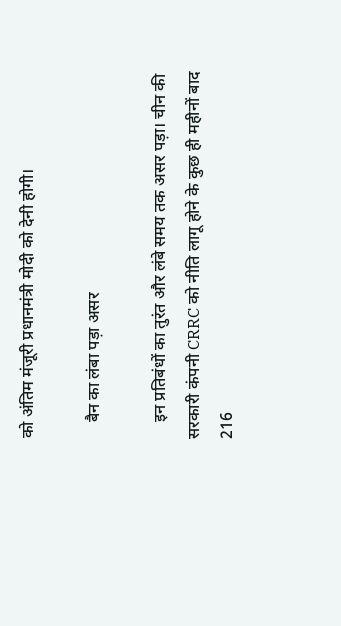को अंतिम मंजूरी प्रधानमंत्री मोदी को देनी होगी।

    बैन का लंबा पड़ा असर

    इन प्रतिबंधों का तुरंत और लंबे समय तक असर पड़ा। चीन की सरकारी कंपनी CRRC को नीति लागू होने के कुछ ही महीनों बाद 216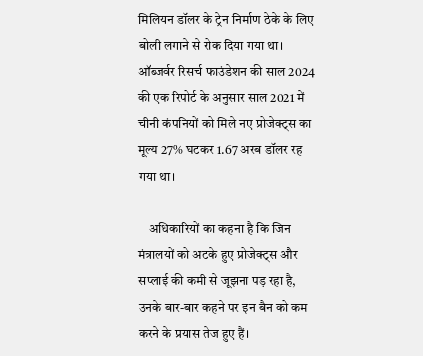मिलियन डॉलर के ट्रेन निर्माण ठेके के लिए बोली लगाने से रोक दिया गया था। ऑब्जर्वर रिसर्च फाउंडेशन की साल 2024 की एक रिपोर्ट के अनुसार साल 2021 में चीनी कंपनियों को मिले नए प्रोजेक्ट्स का मूल्य 27% घटकर 1.67 अरब डॉलर रह गया था।

    अधिकारियों का कहना है कि जिन मंत्रालयों को अटके हुए प्रोजेक्ट्स और सप्लाई की कमी से जूझना पड़ रहा है, उनके बार-बार कहने पर इन बैन को कम करने के प्रयास तेज हुए हैं।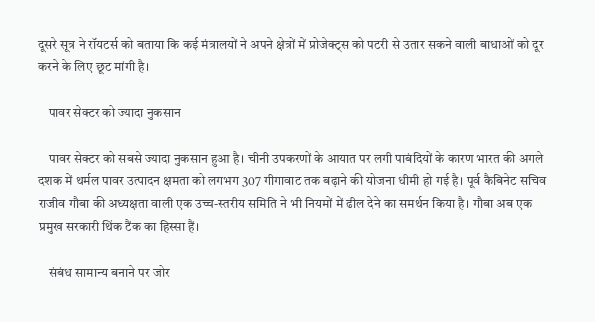दूसरे सूत्र ने रॉयटर्स को बताया कि कई मंत्रालयों ने अपने क्षेत्रों में प्रोजेक्ट्स को पटरी से उतार सकने वाली बाधाओं को दूर करने के लिए छूट मांगी है।

    पावर सेक्टर को ज्यादा नुकसान

    पावर सेक्टर को सबसे ज्यादा नुकसान हुआ है। चीनी उपकरणों के आयात पर लगी पाबंदियों के कारण भारत की अगले दशक में थर्मल पावर उत्पादन क्षमता को लगभग 307 गीगावाट तक बढ़ाने की योजना धीमी हो गई है। पूर्व कैबिनेट सचिव राजीव गौबा की अध्यक्षता वाली एक उच्च-स्तरीय समिति ने भी नियमों में ढील देने का समर्थन किया है। गौबा अब एक प्रमुख सरकारी थिंक टैंक का हिस्सा हैं।

    संबंध सामान्य बनाने पर जोर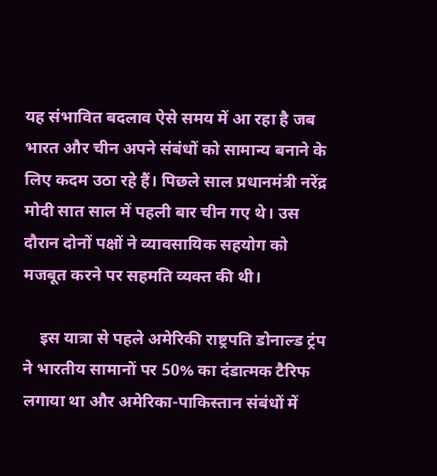यह संभावित बदलाव ऐसे समय में आ रहा है जब भारत और चीन अपने संबंधों को सामान्य बनाने के लिए कदम उठा रहे हैं। पिछले साल प्रधानमंत्री नरेंद्र मोदी सात साल में पहली बार चीन गए थे। उस दौरान दोनों पक्षों ने व्यावसायिक सहयोग को मजबूत करने पर सहमति व्यक्त की थी।

    इस यात्रा से पहले अमेरिकी राष्ट्रपति डोनाल्ड ट्रंप ने भारतीय सामानों पर 50% का दंडात्मक टैरिफ लगाया था और अमेरिका-पाकिस्तान संबंधों में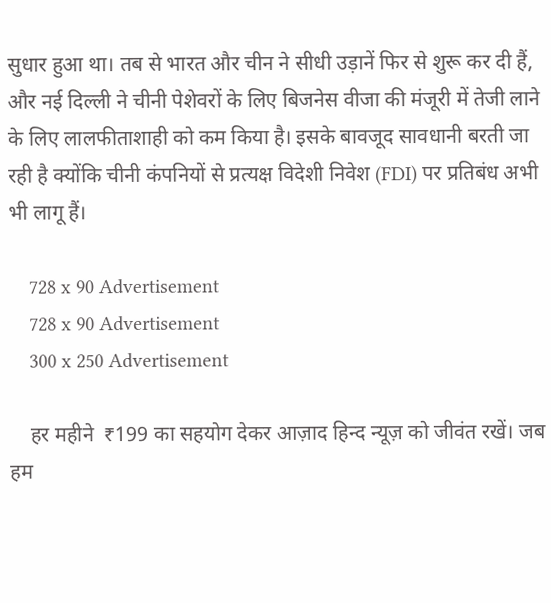सुधार हुआ था। तब से भारत और चीन ने सीधी उड़ानें फिर से शुरू कर दी हैं, और नई दिल्ली ने चीनी पेशेवरों के लिए बिजनेस वीजा की मंजूरी में तेजी लाने के लिए लालफीताशाही को कम किया है। इसके बावजूद सावधानी बरती जा रही है क्योंकि चीनी कंपनियों से प्रत्यक्ष विदेशी निवेश (FDI) पर प्रतिबंध अभी भी लागू हैं।

    728 x 90 Advertisement
    728 x 90 Advertisement
    300 x 250 Advertisement

    हर महीने  ₹199 का सहयोग देकर आज़ाद हिन्द न्यूज़ को जीवंत रखें। जब हम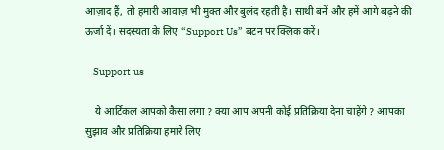आज़ाद हैं, तो हमारी आवाज़ भी मुक्त और बुलंद रहती है। साथी बनें और हमें आगे बढ़ने की ऊर्जा दें। सदस्यता के लिए “Support Us” बटन पर क्लिक करें।

    Support us

    ये आर्टिकल आपको कैसा लगा ? क्या आप अपनी कोई प्रतिक्रिया देना चाहेंगे ? आपका सुझाव और प्रतिक्रिया हमारे लिए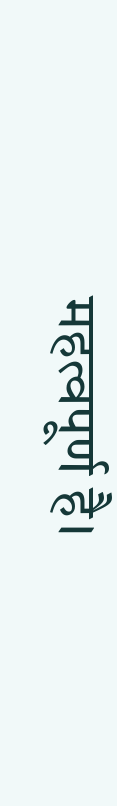महत्वपूर्ण है।